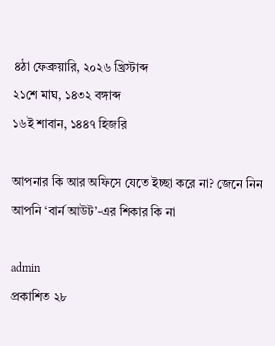৪ঠা ফেব্রুয়ারি, ২০২৬ খ্রিস্টাব্দ
২১শে মাঘ, ১৪৩২ বঙ্গাব্দ
১৬ই শাবান, ১৪৪৭ হিজরি

আপনার কি আর অফিসে যেতে ইচ্ছা করে না? জেনে নিন আপনি ‘বার্ন আউট’-এর শিকার কি না

admin
প্রকাশিত ২৮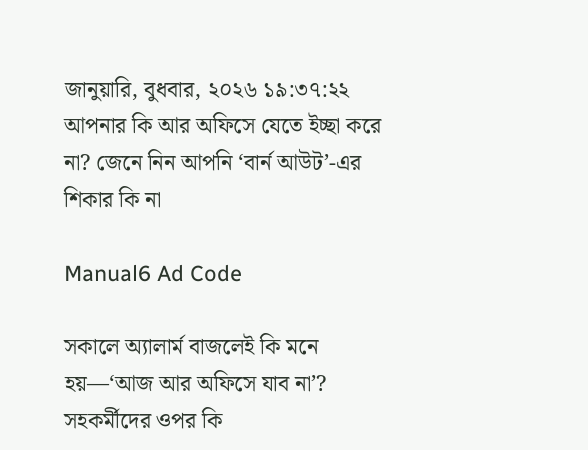জানুয়ারি, বুধবার, ২০২৬ ১৯:৩৭:২২
আপনার কি আর অফিসে যেতে ইচ্ছা করে না? জেনে নিন আপনি ‘বার্ন আউট’-এর শিকার কি না

Manual6 Ad Code

সকালে অ্যালার্ম বাজলেই কি মনে হয়—‘আজ আর অফিসে যাব না’? সহকর্মীদের ওপর কি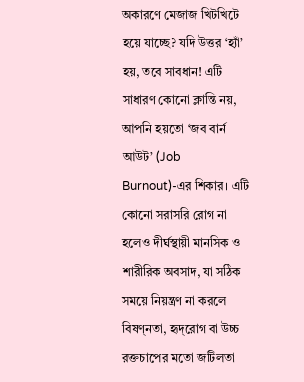অকারণে মেজাজ খিটখিটে হয়ে যাচ্ছে? যদি উত্তর ‘হ্যাঁ’ হয়, তবে সাবধান! এটি সাধারণ কোনো ক্লান্তি নয়, আপনি হয়তো ‘জব বার্ন আউট’ (Job Burnout)-এর শিকার। এটি কোনো সরাসরি রোগ না হলেও দীর্ঘস্থায়ী মানসিক ও শারীরিক অবসাদ, যা সঠিক সময়ে নিয়ন্ত্রণ না করলে বিষণ্নতা, হৃদ্‌রোগ বা উচ্চ রক্তচাপের মতো জটিলতা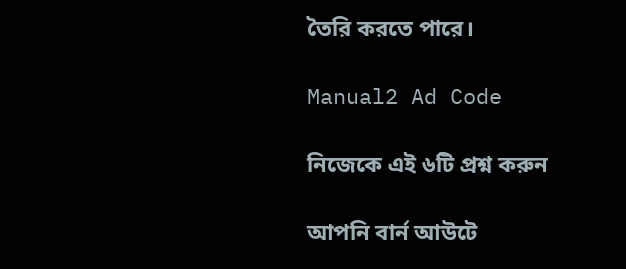তৈরি করতে পারে।

Manual2 Ad Code

নিজেকে এই ৬টি প্রশ্ন করুন

আপনি বার্ন আউটে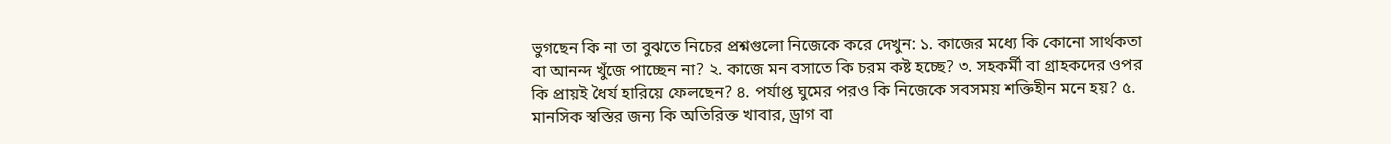ভুগছেন কি না তা বুঝতে নিচের প্রশ্নগুলো নিজেকে করে দেখুন: ১. কাজের মধ্যে কি কোনো সার্থকতা বা আনন্দ খুঁজে পাচ্ছেন না? ২. কাজে মন বসাতে কি চরম কষ্ট হচ্ছে? ৩. সহকর্মী বা গ্রাহকদের ওপর কি প্রায়ই ধৈর্য হারিয়ে ফেলছেন? ৪. পর্যাপ্ত ঘুমের পরও কি নিজেকে সবসময় শক্তিহীন মনে হয়? ৫. মানসিক স্বস্তির জন্য কি অতিরিক্ত খাবার, ড্রাগ বা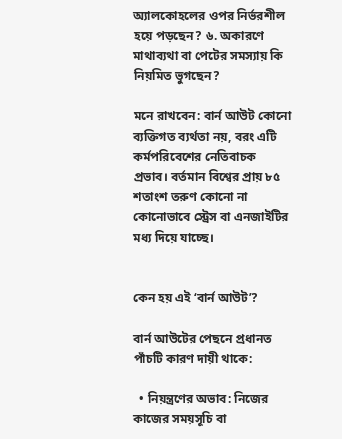অ্যালকোহলের ওপর নির্ভরশীল হয়ে পড়ছেন? ৬. অকারণে মাথাব্যথা বা পেটের সমস্যায় কি নিয়মিত ভুগছেন?

মনে রাখবেন: বার্ন আউট কোনো ব্যক্তিগত ব্যর্থতা নয়, বরং এটি কর্মপরিবেশের নেতিবাচক প্রভাব। বর্তমান বিশ্বের প্রায় ৮৫ শতাংশ তরুণ কোনো না কোনোভাবে স্ট্রেস বা এনজাইটির মধ্য দিয়ে যাচ্ছে।


কেন হয় এই ‘বার্ন আউট’?

বার্ন আউটের পেছনে প্রধানত পাঁচটি কারণ দায়ী থাকে:

  • নিয়ন্ত্রণের অভাব: নিজের কাজের সময়সূচি বা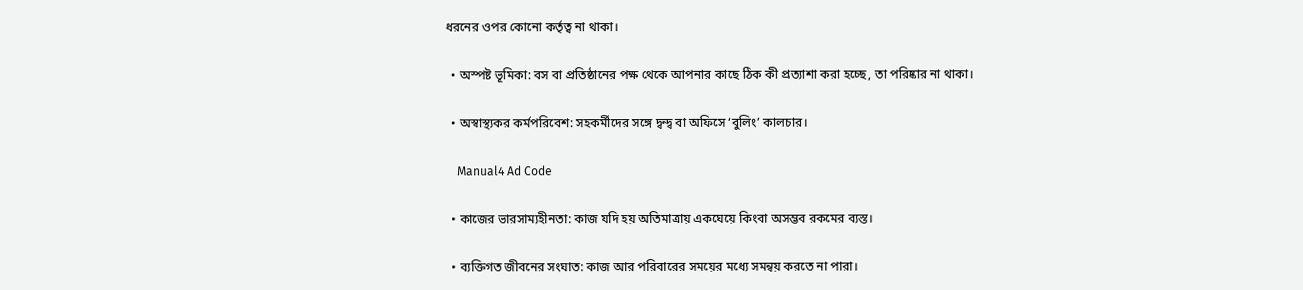ধরনের ওপর কোনো কর্তৃত্ব না থাকা।

  • অস্পষ্ট ভূমিকা: বস বা প্রতিষ্ঠানের পক্ষ থেকে আপনার কাছে ঠিক কী প্রত্যাশা করা হচ্ছে, তা পরিষ্কার না থাকা।

  • অস্বাস্থ্যকর কর্মপরিবেশ: সহকর্মীদের সঙ্গে দ্বন্দ্ব বা অফিসে ‘বুলিং’ কালচার।

    Manual4 Ad Code

  • কাজের ভারসাম্যহীনতা: কাজ যদি হয় অতিমাত্রায় একঘেয়ে কিংবা অসম্ভব রকমের ব্যস্ত।

  • ব্যক্তিগত জীবনের সংঘাত: কাজ আর পরিবারের সময়ের মধ্যে সমন্বয় করতে না পারা।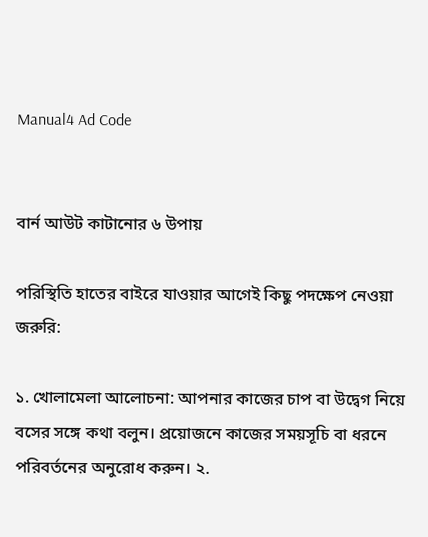Manual4 Ad Code


বার্ন আউট কাটানোর ৬ উপায়

পরিস্থিতি হাতের বাইরে যাওয়ার আগেই কিছু পদক্ষেপ নেওয়া জরুরি:

১. খোলামেলা আলোচনা: আপনার কাজের চাপ বা উদ্বেগ নিয়ে বসের সঙ্গে কথা বলুন। প্রয়োজনে কাজের সময়সূচি বা ধরনে পরিবর্তনের অনুরোধ করুন। ২.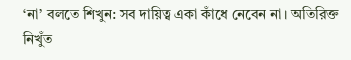‘না’ বলতে শিখুন: সব দায়িত্ব একা কাঁধে নেবেন না। অতিরিক্ত নিখুঁত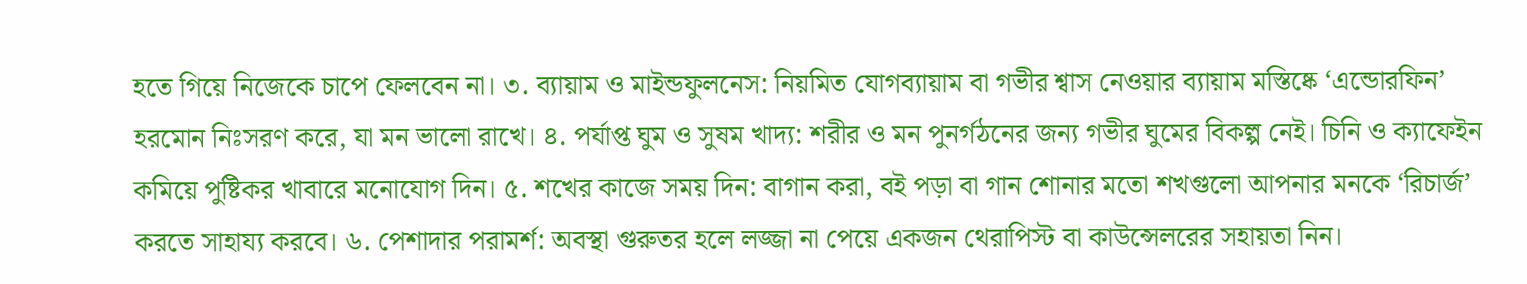হতে গিয়ে নিজেকে চাপে ফেলবেন না। ৩. ব্যায়াম ও মাইন্ডফুলনেস: নিয়মিত যোগব্যায়াম বা গভীর শ্বাস নেওয়ার ব্যায়াম মস্তিষ্কে ‘এন্ডোরফিন’ হরমোন নিঃসরণ করে, যা মন ভালো রাখে। ৪. পর্যাপ্ত ঘুম ও সুষম খাদ্য: শরীর ও মন পুনর্গঠনের জন্য গভীর ঘুমের বিকল্প নেই। চিনি ও ক্যাফেইন কমিয়ে পুষ্টিকর খাবারে মনোযোগ দিন। ৫. শখের কাজে সময় দিন: বাগান করা, বই পড়া বা গান শোনার মতো শখগুলো আপনার মনকে ‘রিচার্জ’ করতে সাহায্য করবে। ৬. পেশাদার পরামর্শ: অবস্থা গুরুতর হলে লজ্জা না পেয়ে একজন থেরাপিস্ট বা কাউন্সেলরের সহায়তা নিন।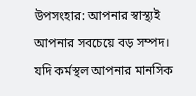উপসংহার: আপনার স্বাস্থ্যই আপনার সবচেয়ে বড় সম্পদ। যদি কর্মস্থল আপনার মানসিক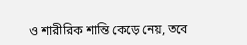ও শারীরিক শান্তি কেড়ে নেয়, তবে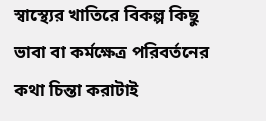স্বাস্থ্যের খাতিরে বিকল্প কিছু ভাবা বা কর্মক্ষেত্র পরিবর্তনের কথা চিন্তা করাটাই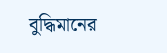বুদ্ধিমানের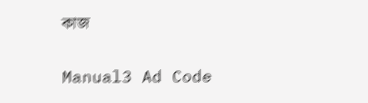কাজ

Manual3 Ad Code